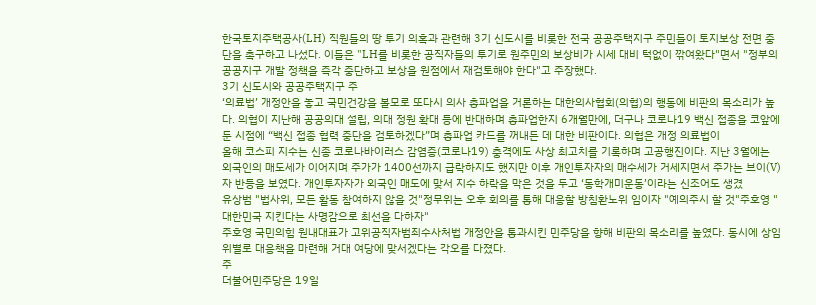한국토지주택공사(LH) 직원들의 땅 투기 의혹과 관련해 3기 신도시를 비롯한 전국 공공주택지구 주민들이 토지보상 전면 중단을 촉구하고 나섰다. 이들은 "LH를 비롯한 공직자들의 투기로 원주민의 보상비가 시세 대비 턱없이 깎여왔다"면서 "정부의 공공지구 개발 정책을 즉각 중단하고 보상을 원점에서 재검토해야 한다"고 주장했다.
3기 신도시와 공공주택지구 주
‘의료법’ 개정안을 놓고 국민건강을 볼모로 또다시 의사 총파업을 거론하는 대한의사협회(의협)의 행동에 비판의 목소리가 높다. 의협이 지난해 공공의대 설립, 의대 정원 확대 등에 반대하며 총파업한지 6개월만에, 더구나 코로나19 백신 접종을 코앞에 둔 시점에 “백신 접종 협력 중단을 검토하겠다”며 총파업 카드를 꺼내든 데 대한 비판이다. 의협은 개정 의료법이
올해 코스피 지수는 신종 코로나바이러스 감염증(코로나19) 충격에도 사상 최고치를 기록하며 고공행진이다. 지난 3월에는 외국인의 매도세가 이어지며 주가가 1400선까지 급락하지도 했지만 이후 개인투자자의 매수세가 거세지면서 주가는 브이(V)자 반등을 보였다. 개인투자자가 외국인 매도에 맞서 지수 하락을 막은 것을 두고 ‘동학개미운동’이라는 신조어도 생겼
유상범 "법사위, 모든 활동 참여하지 않을 것"정무위는 오후 회의를 통해 대응할 방침환노위 임이자 "예의주시 할 것"주호영 "대한민국 지킨다는 사명감으로 최선을 다하자"
주호영 국민의힘 원내대표가 고위공직자범죄수사처법 개정안을 통과시킨 민주당을 향해 비판의 목소리를 높였다. 동시에 상임위별로 대응책을 마련해 거대 여당에 맞서겠다는 각오를 다졌다.
주
더불어민주당은 19일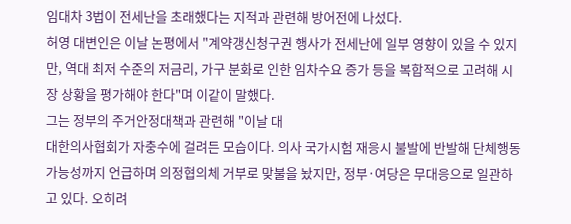임대차 3법이 전세난을 초래했다는 지적과 관련해 방어전에 나섰다.
허영 대변인은 이날 논평에서 "계약갱신청구권 행사가 전세난에 일부 영향이 있을 수 있지만, 역대 최저 수준의 저금리, 가구 분화로 인한 임차수요 증가 등을 복합적으로 고려해 시장 상황을 평가해야 한다"며 이같이 말했다.
그는 정부의 주거안정대책과 관련해 "이날 대
대한의사협회가 자충수에 걸려든 모습이다. 의사 국가시험 재응시 불발에 반발해 단체행동 가능성까지 언급하며 의정협의체 거부로 맞불을 놨지만, 정부·여당은 무대응으로 일관하고 있다. 오히려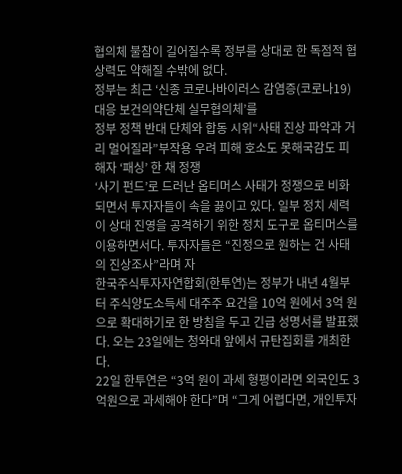협의체 불참이 길어질수록 정부를 상대로 한 독점적 협상력도 약해질 수밖에 없다.
정부는 최근 ‘신종 코로나바이러스 감염증(코로나19) 대응 보건의약단체 실무협의체’를
정부 정책 반대 단체와 합동 시위“사태 진상 파악과 거리 멀어질라”부작용 우려 피해 호소도 못해국감도 피해자 ‘패싱’ 한 채 정쟁
‘사기 펀드’로 드러난 옵티머스 사태가 정쟁으로 비화되면서 투자자들이 속을 끓이고 있다. 일부 정치 세력이 상대 진영을 공격하기 위한 정치 도구로 옵티머스를 이용하면서다. 투자자들은 “진정으로 원하는 건 사태의 진상조사”라며 자
한국주식투자자연합회(한투연)는 정부가 내년 4월부터 주식양도소득세 대주주 요건을 10억 원에서 3억 원으로 확대하기로 한 방침을 두고 긴급 성명서를 발표했다. 오는 23일에는 청와대 앞에서 규탄집회를 개최한다.
22일 한투연은 “3억 원이 과세 형평이라면 외국인도 3억원으로 과세해야 한다”며 “그게 어렵다면, 개인투자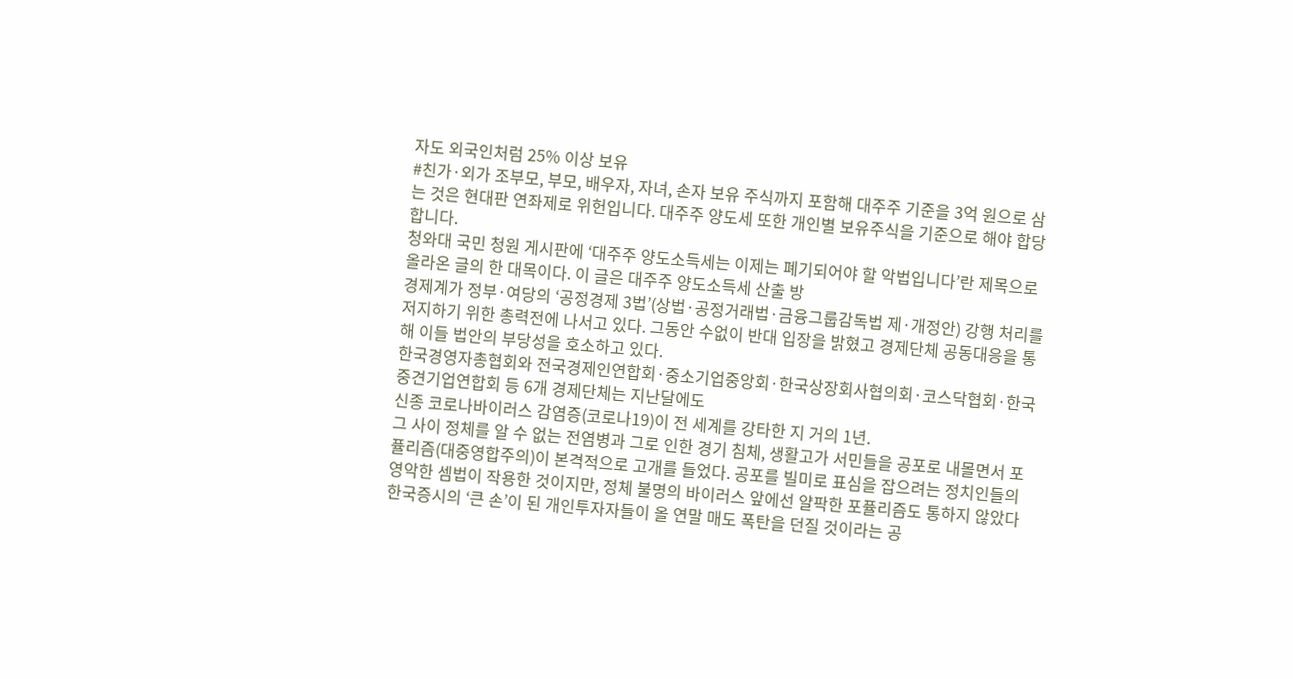자도 외국인처럼 25% 이상 보유
#친가·외가 조부모, 부모, 배우자, 자녀, 손자 보유 주식까지 포함해 대주주 기준을 3억 원으로 삼는 것은 현대판 연좌제로 위헌입니다. 대주주 양도세 또한 개인별 보유주식을 기준으로 해야 합당합니다.
청와대 국민 청원 게시판에 ‘대주주 양도소득세는 이제는 폐기되어야 할 악법입니다’란 제목으로 올라온 글의 한 대목이다. 이 글은 대주주 양도소득세 산출 방
경제계가 정부·여당의 ‘공정경제 3법’(상법·공정거래법·금융그룹감독법 제·개정안) 강행 처리를 저지하기 위한 총력전에 나서고 있다. 그동안 수없이 반대 입장을 밝혔고 경제단체 공동대응을 통해 이들 법안의 부당성을 호소하고 있다.
한국경영자총협회와 전국경제인연합회·중소기업중앙회·한국상장회사협의회·코스닥협회·한국중견기업연합회 등 6개 경제단체는 지난달에도
신종 코로나바이러스 감염증(코로나19)이 전 세계를 강타한 지 거의 1년.
그 사이 정체를 알 수 없는 전염병과 그로 인한 경기 침체, 생활고가 서민들을 공포로 내몰면서 포퓰리즘(대중영합주의)이 본격적으로 고개를 들었다. 공포를 빌미로 표심을 잡으려는 정치인들의 영악한 셈법이 작용한 것이지만, 정체 불명의 바이러스 앞에선 얄팍한 포퓰리즘도 통하지 않았다
한국증시의 ‘큰 손’이 된 개인투자자들이 올 연말 매도 폭탄을 던질 것이라는 공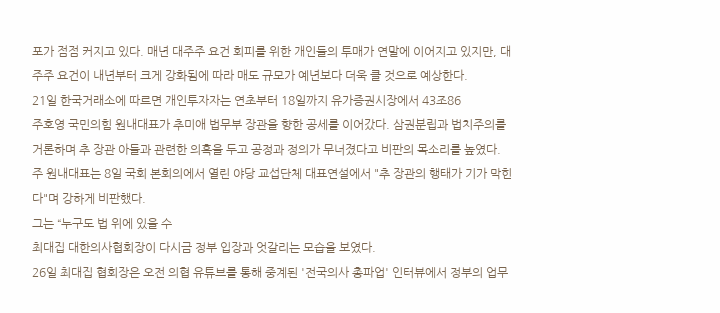포가 점점 커지고 있다. 매년 대주주 요건 회피를 위한 개인들의 투매가 연말에 이어지고 있지만, 대주주 요건이 내년부터 크게 강화됨에 따라 매도 규모가 예년보다 더욱 클 것으로 예상한다.
21일 한국거래소에 따르면 개인투자자는 연초부터 18일까지 유가증권시장에서 43조86
주호영 국민의힘 원내대표가 추미애 법무부 장관을 향한 공세를 이어갔다. 삼권분립과 법치주의를 거론하며 추 장관 아들과 관련한 의혹을 두고 공정과 정의가 무너졌다고 비판의 목소리를 높였다.
주 원내대표는 8일 국회 본회의에서 열린 야당 교섭단체 대표연설에서 "추 장관의 행태가 기가 막힌다"며 강하게 비판했다.
그는 “누구도 법 위에 있을 수
최대집 대한의사협회장이 다시금 정부 입장과 엇갈리는 모습을 보였다.
26일 최대집 협회장은 오전 의협 유튜브를 통해 중계된 '전국의사 총파업' 인터뷰에서 정부의 업무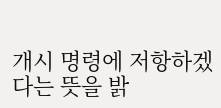개시 명령에 저항하겠다는 뜻을 밝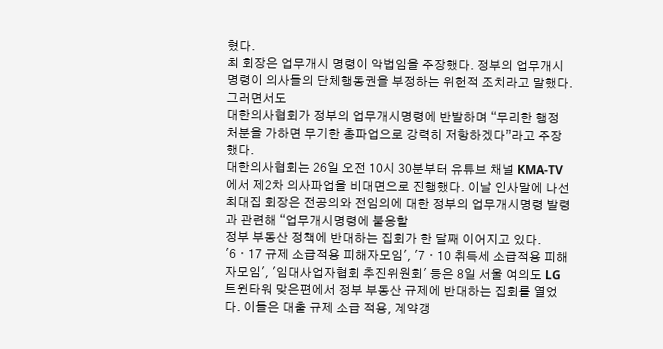혔다.
최 회장은 업무개시 명령이 악법임을 주장했다. 정부의 업무개시 명령이 의사들의 단체행동권을 부정하는 위헌적 조치라고 말했다.
그러면서도
대한의사협회가 정부의 업무개시명령에 반발하며 “무리한 행정 처분을 가하면 무기한 총파업으로 강력히 저항하겠다”라고 주장했다.
대한의사협회는 26일 오전 10시 30분부터 유튜브 채널 KMA-TV에서 제2차 의사파업을 비대면으로 진행했다. 이날 인사말에 나선 최대집 회장은 전공의와 전임의에 대한 정부의 업무개시명령 발령과 관련해 “업무개시명령에 불응할
정부 부동산 정책에 반대하는 집회가 한 달째 이어지고 있다.
'6ㆍ17 규제 소급적용 피해자모임', '7ㆍ10 취득세 소급적용 피해자모임', '임대사업자협회 추진위원회' 등은 8일 서울 여의도 LG트윈타워 맞은편에서 정부 부동산 규제에 반대하는 집회를 열었다. 이들은 대출 규제 소급 적용, 계약갱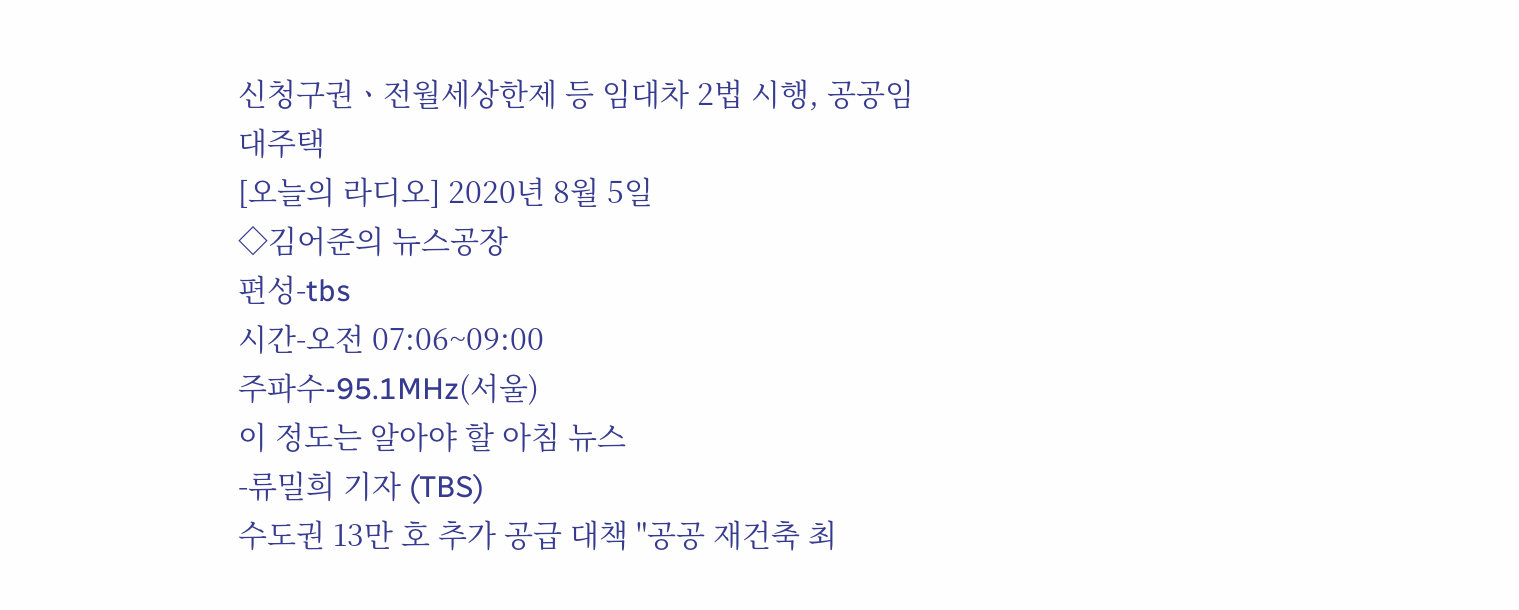신청구권ㆍ전월세상한제 등 임대차 2법 시행, 공공임대주택
[오늘의 라디오] 2020년 8월 5일
◇김어준의 뉴스공장
편성-tbs
시간-오전 07:06~09:00
주파수-95.1MHz(서울)
이 정도는 알아야 할 아침 뉴스
-류밀희 기자 (TBS)
수도권 13만 호 추가 공급 대책 "공공 재건축 최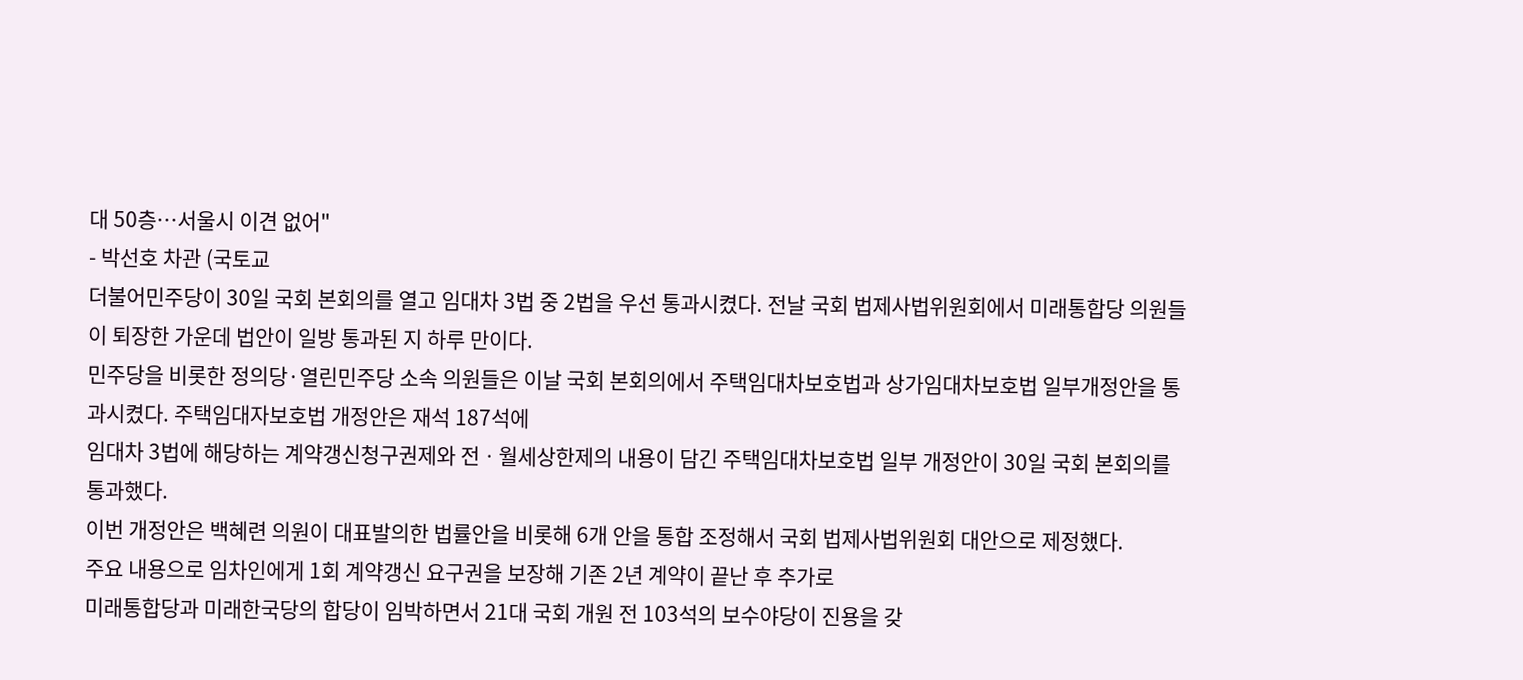대 50층…서울시 이견 없어"
- 박선호 차관 (국토교
더불어민주당이 30일 국회 본회의를 열고 임대차 3법 중 2법을 우선 통과시켰다. 전날 국회 법제사법위원회에서 미래통합당 의원들이 퇴장한 가운데 법안이 일방 통과된 지 하루 만이다.
민주당을 비롯한 정의당·열린민주당 소속 의원들은 이날 국회 본회의에서 주택임대차보호법과 상가임대차보호법 일부개정안을 통과시켰다. 주택임대자보호법 개정안은 재석 187석에
임대차 3법에 해당하는 계약갱신청구권제와 전ㆍ월세상한제의 내용이 담긴 주택임대차보호법 일부 개정안이 30일 국회 본회의를 통과했다.
이번 개정안은 백혜련 의원이 대표발의한 법률안을 비롯해 6개 안을 통합 조정해서 국회 법제사법위원회 대안으로 제정했다.
주요 내용으로 임차인에게 1회 계약갱신 요구권을 보장해 기존 2년 계약이 끝난 후 추가로
미래통합당과 미래한국당의 합당이 임박하면서 21대 국회 개원 전 103석의 보수야당이 진용을 갖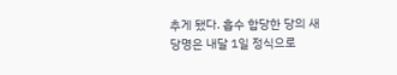추게 됐다. 흡수 합당한 당의 새 당명은 내달 1일 정식으로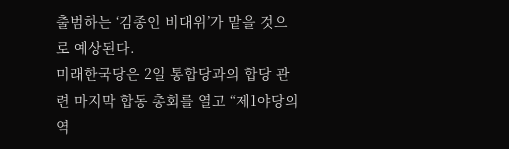출범하는 ‘김종인 비대위’가 맡을 것으로 예상된다.
미래한국당은 2일 통합당과의 합당 관련 마지막 합동 총회를 열고 “제1야당의 역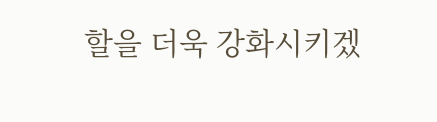할을 더욱 강화시키겠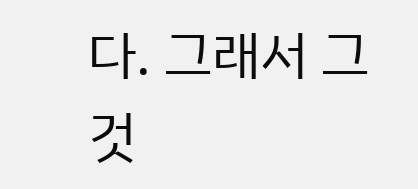다. 그래서 그것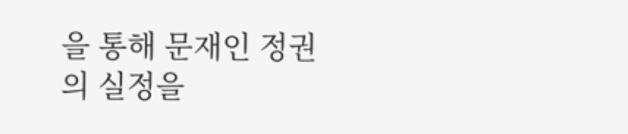을 통해 문재인 정권의 실정을